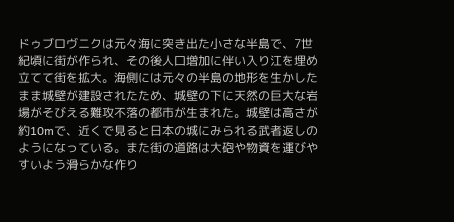ドゥブロヴニクは元々海に突き出た小さな半島で、7世紀頃に街が作られ、その後人口増加に伴い入り江を埋め立てて街を拡大。海側には元々の半島の地形を生かしたまま城壁が建設されたため、城壁の下に天然の巨大な岩場がそびえる難攻不落の都市が生まれた。城壁は高さが約10mで、近くで見ると日本の城にみられる武者返しのようになっている。また街の道路は大砲や物資を運びやすいよう滑らかな作り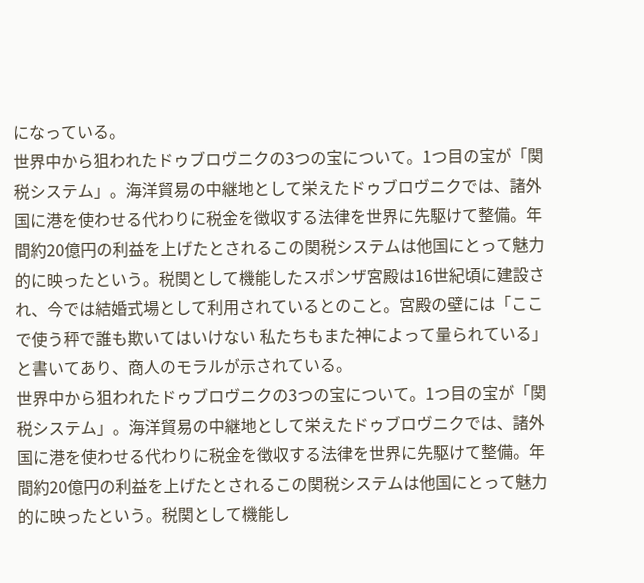になっている。
世界中から狙われたドゥブロヴニクの3つの宝について。1つ目の宝が「関税システム」。海洋貿易の中継地として栄えたドゥブロヴニクでは、諸外国に港を使わせる代わりに税金を徴収する法律を世界に先駆けて整備。年間約20億円の利益を上げたとされるこの関税システムは他国にとって魅力的に映ったという。税関として機能したスポンザ宮殿は16世紀頃に建設され、今では結婚式場として利用されているとのこと。宮殿の壁には「ここで使う秤で誰も欺いてはいけない 私たちもまた神によって量られている」と書いてあり、商人のモラルが示されている。
世界中から狙われたドゥブロヴニクの3つの宝について。1つ目の宝が「関税システム」。海洋貿易の中継地として栄えたドゥブロヴニクでは、諸外国に港を使わせる代わりに税金を徴収する法律を世界に先駆けて整備。年間約20億円の利益を上げたとされるこの関税システムは他国にとって魅力的に映ったという。税関として機能し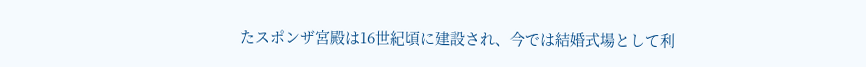たスポンザ宮殿は16世紀頃に建設され、今では結婚式場として利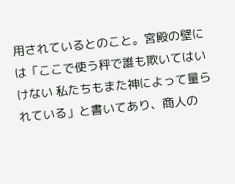用されているとのこと。宮殿の壁には「ここで使う秤で誰も欺いてはいけない 私たちもまた神によって量られている」と書いてあり、商人の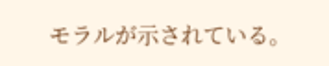モラルが示されている。